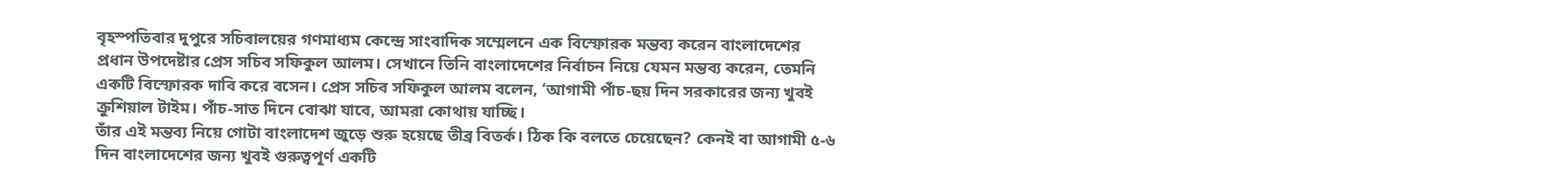বৃহস্পতিবার দুপুরে সচিবালয়ের গণমাধ্যম কেন্দ্রে সাংবাদিক সম্মেলনে এক বিস্ফোরক মন্তব্য করেন বাংলাদেশের প্রধান উপদেষ্টার প্রেস সচিব সফিকুল আলম। সেখানে তিনি বাংলাদেশের নির্বাচন নিয়ে যেমন মন্তব্য করেন, তেমনি একটি বিস্ফোরক দাবি করে বসেন। প্রেস সচিব সফিকুল আলম বলেন, ‘আগামী পাঁচ-ছয় দিন সরকারের জন্য খুবই ক্রুশিয়াল টাইম। পাঁচ-সাত দিনে বোঝা যাবে, আমরা কোথায় যাচ্ছি।
তাঁর এই মন্তব্য নিয়ে গোটা বাংলাদেশ জুড়ে শুরু হয়েছে তীব্র বিতর্ক। ঠিক কি বলতে চেয়েছেন? কেনই বা আগামী ৫-৬ দিন বাংলাদেশের জন্য খুবই গুরুত্বপূর্ণ একটি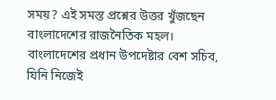সময়? এই সমস্ত প্রশ্নের উত্তর খুঁজছেন বাংলাদেশের রাজনৈতিক মহল। বাংলাদেশের প্রধান উপদেষ্টার বেশ সচিব, যিনি নিজেই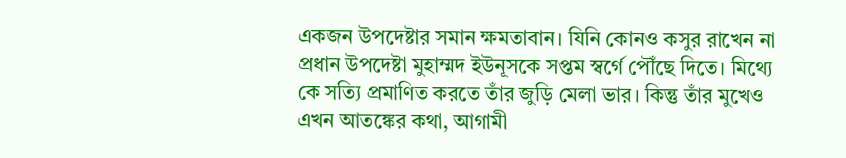একজন উপদেষ্টার সমান ক্ষমতাবান। যিনি কোনও কসুর রাখেন না প্রধান উপদেষ্টা মুহাম্মদ ইউনূসকে সপ্তম স্বর্গে পৌঁছে দিতে। মিথ্যে কে সত্যি প্রমাণিত করতে তাঁর জুড়ি মেলা ভার। কিন্তু তাঁর মুখেও এখন আতঙ্কের কথা, আগামী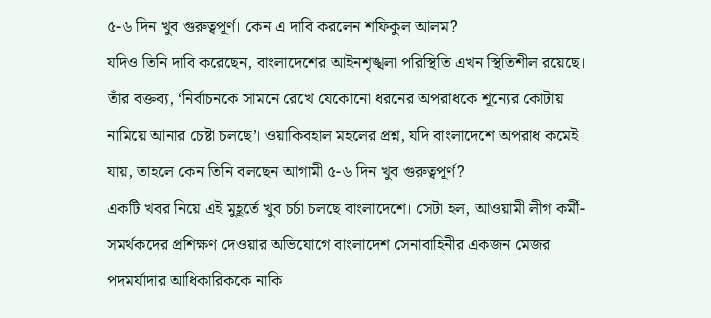৫-৬ দিন খুব গুরুত্বপূর্ণ। কেন এ দাবি করলেন শফিকুল আলম?
যদিও তিনি দাবি করেছেন, বাংলাদেশের আইনশৃঙ্খলা পরিস্থিতি এখন স্থিতিশীল রয়েছে। তাঁর বক্তব্য, ‘নির্বাচনকে সামনে রেখে যেকোনো ধরনের অপরাধকে শূন্যের কোটায় নামিয়ে আনার চেষ্টা চলছে’। ওয়াকিবহাল মহলের প্রশ্ন, যদি বাংলাদেশে অপরাধ কমেই যায়, তাহলে কেন তিনি বলছেন আগামী ৫-৬ দিন খুব গুরুত্বপূর্ণ?
একটি খবর নিয়ে এই মুহূর্তে খুব চর্চা চলছে বাংলাদেশে। সেটা হল, আওয়ামী লীগ কর্মী-সমর্থকদের প্রশিক্ষণ দেওয়ার অভিযোগে বাংলাদেশ সেনাবাহিনীর একজন মেজর পদমর্যাদার আধিকারিককে নাকি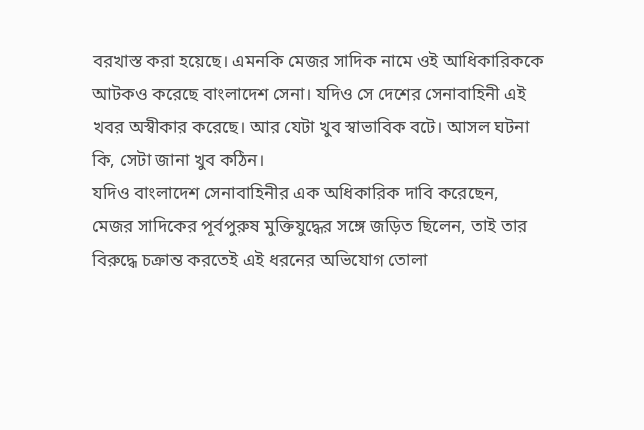বরখাস্ত করা হয়েছে। এমনকি মেজর সাদিক নামে ওই আধিকারিককে আটকও করেছে বাংলাদেশ সেনা। যদিও সে দেশের সেনাবাহিনী এই খবর অস্বীকার করেছে। আর যেটা খুব স্বাভাবিক বটে। আসল ঘটনা কি, সেটা জানা খুব কঠিন।
যদিও বাংলাদেশ সেনাবাহিনীর এক অধিকারিক দাবি করেছেন, মেজর সাদিকের পূর্বপুরুষ মুক্তিযুদ্ধের সঙ্গে জড়িত ছিলেন, তাই তার বিরুদ্ধে চক্রান্ত করতেই এই ধরনের অভিযোগ তোলা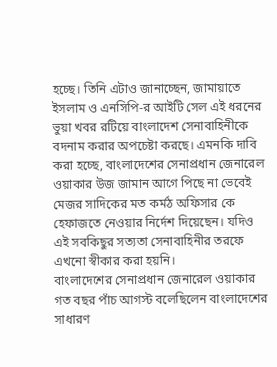হচ্ছে। তিনি এটাও জানাচ্ছেন, জামায়াতে ইসলাম ও এনসিপি-র আইটি সেল এই ধরনের ভুয়া খবর রটিয়ে বাংলাদেশ সেনাবাহিনীকে বদনাম করার অপচেষ্টা করছে। এমনকি দাবি করা হচ্ছে, বাংলাদেশের সেনাপ্রধান জেনারেল ওয়াকার উজ জামান আগে পিছে না ভেবেই মেজর সাদিকের মত কর্মঠ অফিসার কে হেফাজতে নেওয়ার নির্দেশ দিয়েছেন। যদিও এই সবকিছুর সত্যতা সেনাবাহিনীর তরফে এখনো স্বীকার করা হয়নি।
বাংলাদেশের সেনাপ্রধান জেনারেল ওয়াকার গত বছর পাঁচ আগস্ট বলেছিলেন বাংলাদেশের সাধারণ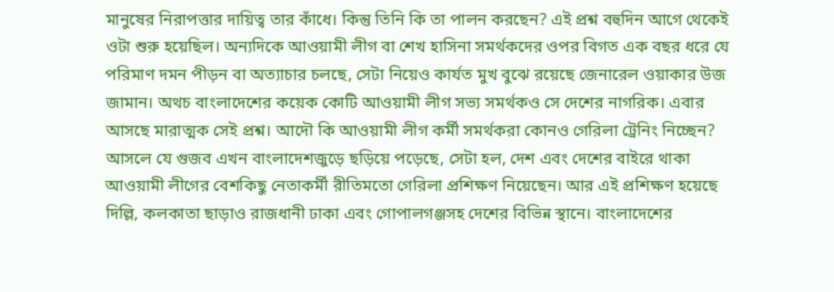মানুষের নিরাপত্তার দায়িত্ব তার কাঁধে। কিন্তু তিনি কি তা পালন করছেন? এই প্রশ্ন বহুদিন আগে থেকেই ওটা শুরু হয়েছিল। অন্যদিকে আওয়ামী লীগ বা শেখ হাসিনা সমর্থকদের ওপর বিগত এক বছর ধরে যে পরিমাণ দমন পীড়ন বা অত্যাচার চলছে, সেটা নিয়েও কার্যত মুখ বুঝে রয়েছে জেনারেল ওয়াকার উজ জামান। অথচ বাংলাদেশের কয়েক কোটি আওয়ামী লীগ সভ্য সমর্থকও সে দেশের নাগরিক। এবার আসছে মারাত্মক সেই প্রশ্ন। আদৌ কি আওয়ামী লীগ কর্মী সমর্থকরা কোনও গেরিলা ট্রেনিং নিচ্ছেন? আসলে যে গুজব এখন বাংলাদেশজুড়ে ছড়িয়ে পড়েছে, সেটা হল, দেশ এবং দেশের বাইরে থাকা আওয়ামী লীগের বেশকিছু নেতাকর্মী রীতিমতো গেরিলা প্রশিক্ষণ নিয়েছেন। আর এই প্রশিক্ষণ হয়েছে দিল্লি, কলকাতা ছাড়াও রাজধানী ঢাকা এবং গোপালগঞ্জসহ দেশের বিভিন্ন স্থানে। বাংলাদেশের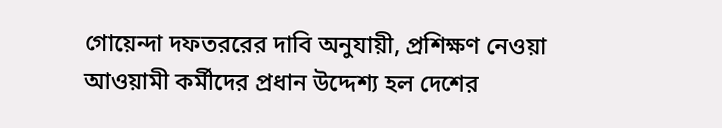গোয়েন্দা দফতররের দাবি অনুযায়ী, প্রশিক্ষণ নেওয়া আওয়ামী কর্মীদের প্রধান উদ্দেশ্য হল দেশের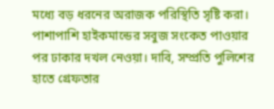মধ্যে বড় ধরনের অরাজক পরিস্থিতি সৃষ্টি করা। পাশাপাশি হাইকমান্ডের সবুজ সংকেত পাওয়ার পর ঢাকার দখল নেওয়া। দাবি, সম্প্রতি পুলিশের হাতে গ্রেফতার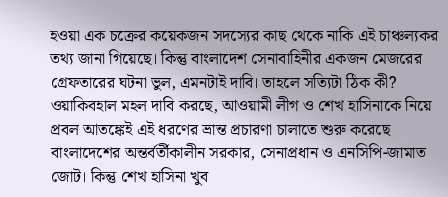হওয়া এক চক্রের কয়েকজন সদস্যের কাছ থেকে নাকি এই চাঞ্চল্যকর তথ্য জানা গিয়েছে। কিন্তু বাংলাদেশ সেনাবাহিনীর একজন মেজরের গ্রেফতারের ঘটনা ভুল, এমনটাই দাবি। তাহলে সত্যিটা ঠিক কী? ওয়াকিবহাল মহল দাবি করছে, আওয়ামী লীগ ও শেখ হাসিনাকে নিয়ে প্রবল আতঙ্কেই এই ধরণের ভ্রান্ত প্রচারণা চালাতে শুরু করেছে বাংলাদেশের অন্তর্বর্তীকালীন সরকার, সেনাপ্রধান ও এনসিপি-জামাত জোট। কিন্তু শেখ হাসিনা খুব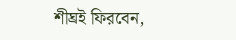শীঘ্রই ফিরবেন,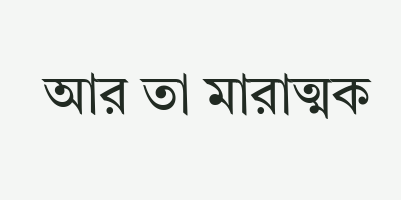আর তা মারাত্মক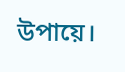উপায়ে।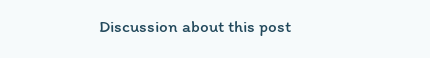Discussion about this post